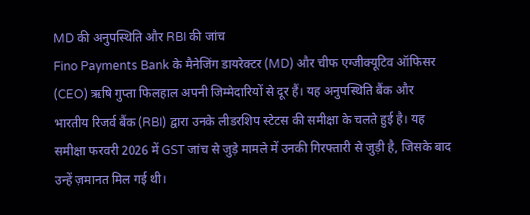MD की अनुपस्थिति और RBI की जांच
Fino Payments Bank के मैनेजिंग डायरेक्टर (MD) और चीफ एग्जीक्यूटिव ऑफिसर (CEO) ऋषि गुप्ता फिलहाल अपनी जिम्मेदारियों से दूर हैं। यह अनुपस्थिति बैंक और भारतीय रिजर्व बैंक (RBI) द्वारा उनके लीडरशिप स्टेटस की समीक्षा के चलते हुई है। यह समीक्षा फरवरी 2026 में GST जांच से जुड़े मामले में उनकी गिरफ्तारी से जुड़ी है, जिसके बाद उन्हें ज़मानत मिल गई थी।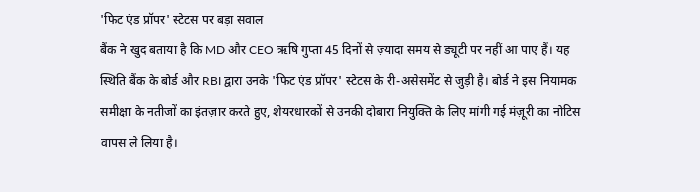'फिट एंड प्रॉपर' स्टेटस पर बड़ा सवाल
बैंक ने खुद बताया है कि MD और CEO ऋषि गुप्ता 45 दिनों से ज़्यादा समय से ड्यूटी पर नहीं आ पाए हैं। यह स्थिति बैंक के बोर्ड और RBI द्वारा उनके 'फिट एंड प्रॉपर' स्टेटस के री-असेसमेंट से जुड़ी है। बोर्ड ने इस नियामक समीक्षा के नतीजों का इंतज़ार करते हुए, शेयरधारकों से उनकी दोबारा नियुक्ति के लिए मांगी गई मंज़ूरी का नोटिस वापस ले लिया है।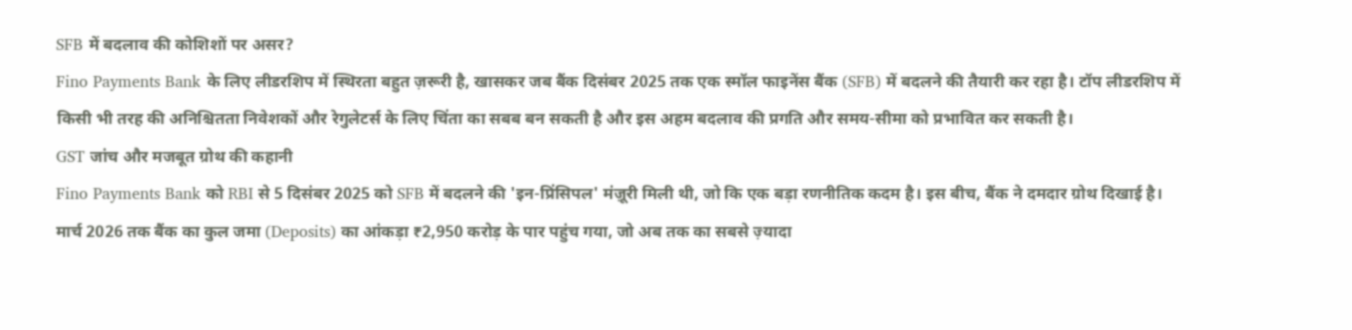SFB में बदलाव की कोशिशों पर असर?
Fino Payments Bank के लिए लीडरशिप में स्थिरता बहुत ज़रूरी है, खासकर जब बैंक दिसंबर 2025 तक एक स्मॉल फाइनेंस बैंक (SFB) में बदलने की तैयारी कर रहा है। टॉप लीडरशिप में किसी भी तरह की अनिश्चितता निवेशकों और रेगुलेटर्स के लिए चिंता का सबब बन सकती है और इस अहम बदलाव की प्रगति और समय-सीमा को प्रभावित कर सकती है।
GST जांच और मजबूत ग्रोथ की कहानी
Fino Payments Bank को RBI से 5 दिसंबर 2025 को SFB में बदलने की 'इन-प्रिंसिपल' मंज़ूरी मिली थी, जो कि एक बड़ा रणनीतिक कदम है। इस बीच, बैंक ने दमदार ग्रोथ दिखाई है। मार्च 2026 तक बैंक का कुल जमा (Deposits) का आंकड़ा ₹2,950 करोड़ के पार पहुंच गया, जो अब तक का सबसे ज़्यादा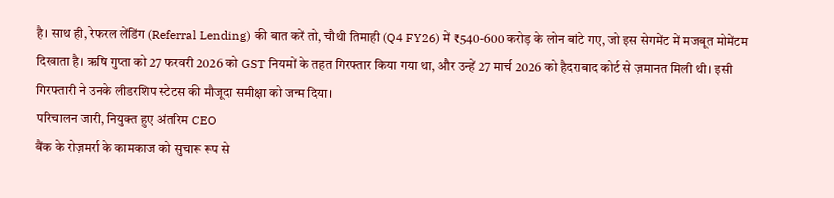है। साथ ही, रेफरल लेंडिंग (Referral Lending) की बात करें तो, चौथी तिमाही (Q4 FY26) में ₹540-600 करोड़ के लोन बांटे गए, जो इस सेगमेंट में मजबूत मोमेंटम दिखाता है। ऋषि गुप्ता को 27 फरवरी 2026 को GST नियमों के तहत गिरफ्तार किया गया था, और उन्हें 27 मार्च 2026 को हैदराबाद कोर्ट से ज़मानत मिली थी। इसी गिरफ्तारी ने उनके लीडरशिप स्टेटस की मौजूदा समीक्षा को जन्म दिया।
परिचालन जारी, नियुक्त हुए अंतरिम CEO
बैंक के रोज़मर्रा के कामकाज को सुचारू रूप से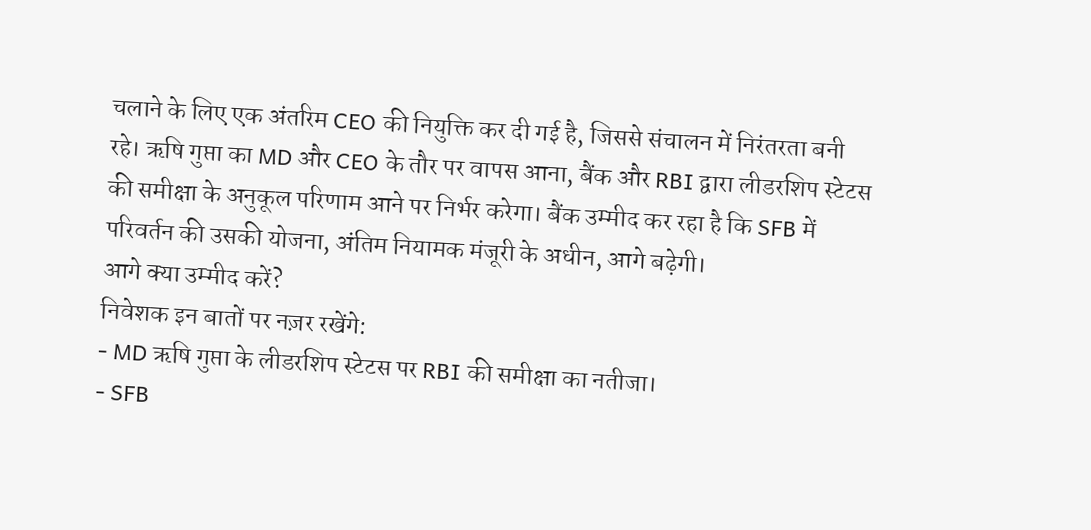चलाने के लिए एक अंतरिम CEO की नियुक्ति कर दी गई है, जिससे संचालन में निरंतरता बनी रहे। ऋषि गुप्ता का MD और CEO के तौर पर वापस आना, बैंक और RBI द्वारा लीडरशिप स्टेटस की समीक्षा के अनुकूल परिणाम आने पर निर्भर करेगा। बैंक उम्मीद कर रहा है कि SFB में परिवर्तन की उसकी योजना, अंतिम नियामक मंजूरी के अधीन, आगे बढ़ेगी।
आगे क्या उम्मीद करें?
निवेशक इन बातों पर नज़र रखेंगे:
- MD ऋषि गुप्ता के लीडरशिप स्टेटस पर RBI की समीक्षा का नतीजा।
- SFB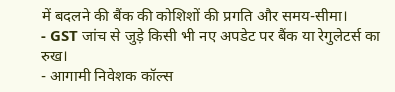में बदलने की बैंक की कोशिशों की प्रगति और समय-सीमा।
- GST जांच से जुड़े किसी भी नए अपडेट पर बैंक या रेगुलेटर्स का रुख।
- आगामी निवेशक कॉल्स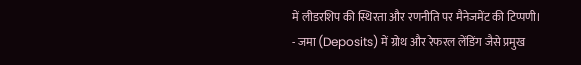में लीडरशिप की स्थिरता और रणनीति पर मैनेजमेंट की टिप्पणी।
- जमा (Deposits) में ग्रोथ और रेफरल लेंडिंग जैसे प्रमुख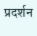प्रदर्शन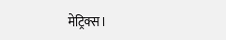मेट्रिक्स।